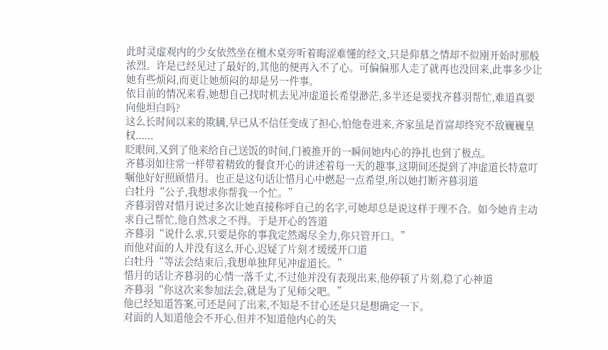此时灵虚观内的少女依然坐在檀木桌旁听着晦涩难懂的经文,只是仰慕之情却不似刚开始时那般浓烈。许是已经见过了最好的,其他的便再入不了心。可偏偏那人走了就再也没回来,此事多少让她有些烦闷,而更让她烦闷的却是另一件事。
依目前的情况来看,她想自己找时机去见冲虚道长希望渺茫,多半还是要找齐暮羽帮忙,难道真要向他坦白吗?
这么长时间以来的欺瞒,早已从不信任变成了担心,怕他卷进来,齐家虽是首富却终究不敌巍巍皇权......
眨眼间,又到了他来给自己送饭的时间,门被推开的一瞬间她内心的挣扎也到了极点。
齐暮羽如往常一样带着精致的餐食开心的讲述着每一天的趣事,这期间还提到了冲虚道长特意叮嘱他好好照顾惜月。也正是这句话让惜月心中燃起一点希望,所以她打断齐暮羽道
白牡丹“公子,我想求你帮我一个忙。”
齐暮羽曾对惜月说过多次让她直接称呼自己的名字,可她却总是说这样于理不合。如今她肯主动求自己帮忙,他自然求之不得。于是开心的答道
齐暮羽“说什么求,只要是你的事我定然竭尽全力,你只管开口。”
而他对面的人并没有这么开心,迟疑了片刻才缓缓开口道
白牡丹“等法会结束后,我想单独拜见冲虚道长。”
惜月的话让齐暮羽的心情一落千丈,不过他并没有表现出来,他停顿了片刻,稳了心神道
齐暮羽“你这次来参加法会,就是为了见师父吧。”
他已经知道答案,可还是问了出来,不知是不甘心还是只是想确定一下。
对面的人知道他会不开心,但并不知道他内心的失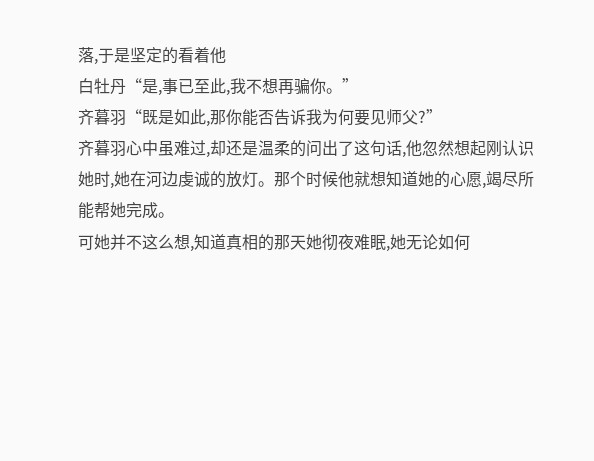落,于是坚定的看着他
白牡丹“是,事已至此,我不想再骗你。”
齐暮羽“既是如此,那你能否告诉我为何要见师父?”
齐暮羽心中虽难过,却还是温柔的问出了这句话,他忽然想起刚认识她时,她在河边虔诚的放灯。那个时候他就想知道她的心愿,竭尽所能帮她完成。
可她并不这么想,知道真相的那天她彻夜难眠,她无论如何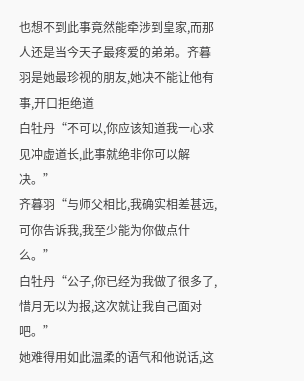也想不到此事竟然能牵涉到皇家,而那人还是当今天子最疼爱的弟弟。齐暮羽是她最珍视的朋友,她决不能让他有事,开口拒绝道
白牡丹“不可以,你应该知道我一心求见冲虚道长,此事就绝非你可以解决。”
齐暮羽“与师父相比,我确实相差甚远,可你告诉我,我至少能为你做点什么。”
白牡丹“公子,你已经为我做了很多了,惜月无以为报,这次就让我自己面对吧。”
她难得用如此温柔的语气和他说话,这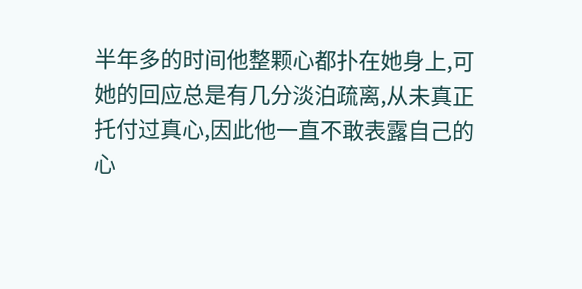半年多的时间他整颗心都扑在她身上,可她的回应总是有几分淡泊疏离,从未真正托付过真心,因此他一直不敢表露自己的心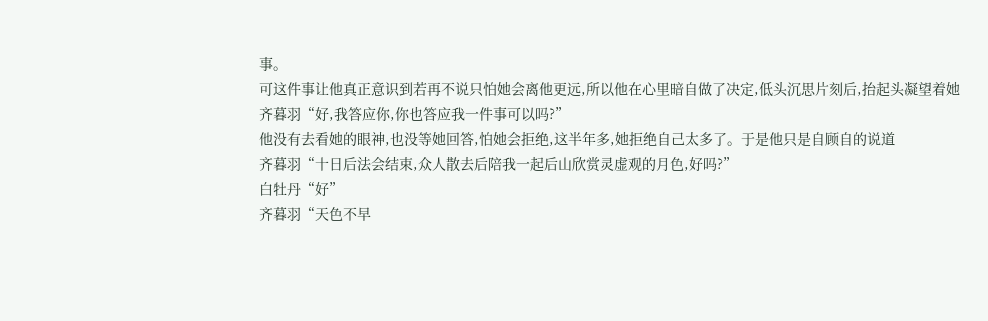事。
可这件事让他真正意识到若再不说只怕她会离他更远,所以他在心里暗自做了决定,低头沉思片刻后,抬起头凝望着她
齐暮羽“好,我答应你,你也答应我一件事可以吗?”
他没有去看她的眼神,也没等她回答,怕她会拒绝,这半年多,她拒绝自己太多了。于是他只是自顾自的说道
齐暮羽“十日后法会结束,众人散去后陪我一起后山欣赏灵虚观的月色,好吗?”
白牡丹“好”
齐暮羽“天色不早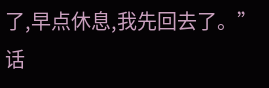了,早点休息,我先回去了。”
话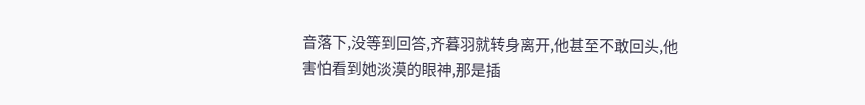音落下,没等到回答,齐暮羽就转身离开,他甚至不敢回头,他害怕看到她淡漠的眼神,那是插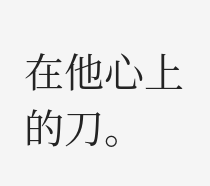在他心上的刀。